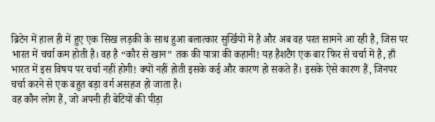ब्रिटेन में हाल ही में हुए एक सिख लड़की के साथ हुआ बलात्कार सुर्खियों में है और अब वह परत सामने आ रही है, जिस पर भारत में चर्चा कम होती है। वह है “कौर से खान” तक की यात्रा की कहानी! यह हैशटैग एक बार फिर से चर्चा में है, हाँ भारत में इस विषय पर चर्चा नहीं होगी! क्यों नहीं होती इसके कई और कारण हो सकते हैं। इसके ऐसे कारण हैं, जिनपर चर्चा करने से एक बहुत बड़ा वर्ग असहज हो जाता है।
वह कौन लोग हैं, जो अपनी ही बेटियों की पीड़ा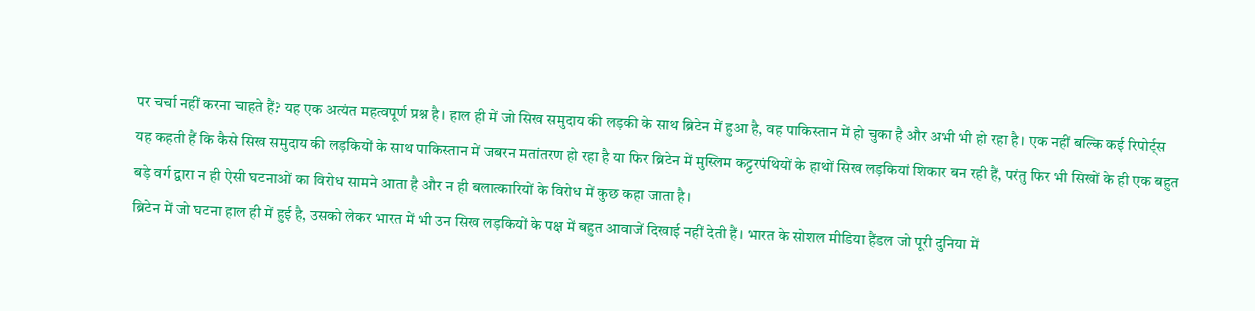पर चर्चा नहीं करना चाहते हैं? यह एक अत्यंत महत्वपूर्ण प्रश्न है। हाल ही में जो सिख समुदाय की लड़की के साथ ब्रिटेन में हुआ है, वह पाकिस्तान में हो चुका है और अभी भी हो रहा है। एक नहीं बल्कि कई रिपोर्ट्स यह कहती हैं कि कैसे सिख समुदाय की लड़कियों के साथ पाकिस्तान में जबरन मतांतरण हो रहा है या फिर ब्रिटेन में मुस्लिम कट्टरपंथियों के हाथों सिख लड़कियां शिकार बन रही हैं, परंतु फिर भी सिखों के ही एक बहुत बड़े वर्ग द्वारा न ही ऐसी घटनाओं का विरोध सामने आता है और न ही बलात्कारियों के विरोध में कुछ कहा जाता है।
ब्रिटेन में जो घटना हाल ही में हुई है, उसको लेकर भारत में भी उन सिख लड़कियों के पक्ष में बहुत आवाजें दिखाई नहीं देती हैं। भारत के सोशल मीडिया हैंडल जो पूरी दुनिया में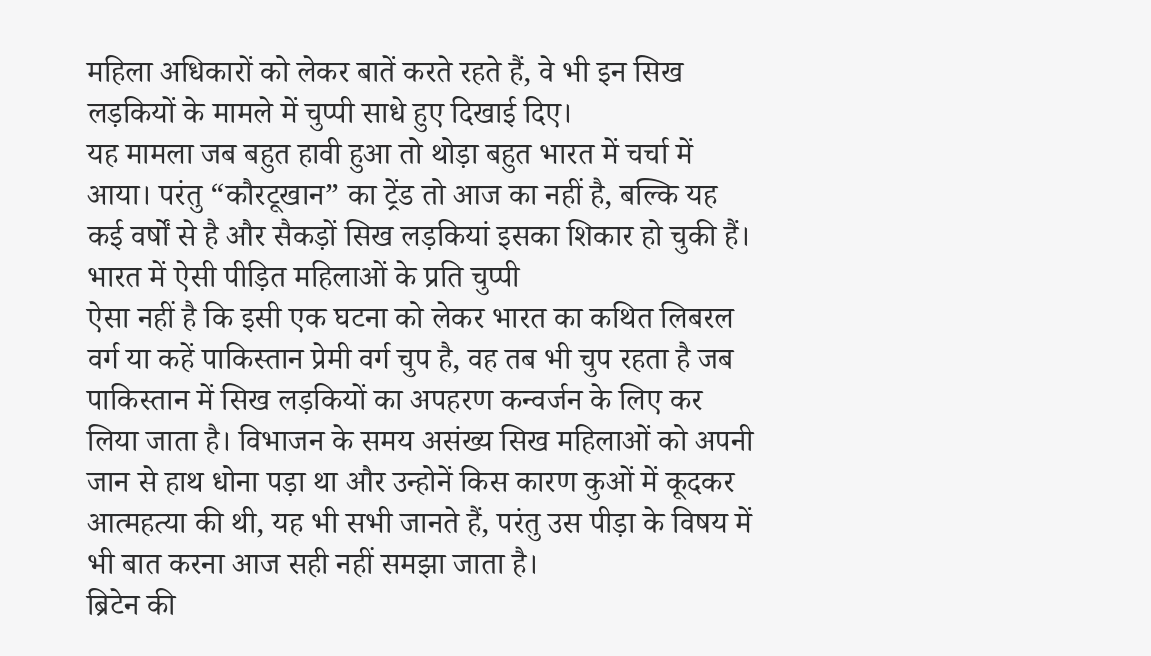महिला अधिकारों को लेकर बातें करते रहते हैं, वे भी इन सिख लड़कियों के मामले में चुप्पी साधे हुए दिखाई दिए।
यह मामला जब बहुत हावी हुआ तो थोड़ा बहुत भारत में चर्चा में आया। परंतु “कौरटूखान” का ट्रेंड तो आज का नहीं है, बल्कि यह कई वर्षों से है और सैकड़ों सिख लड़कियां इसका शिकार हो चुकी हैं।
भारत में ऐसी पीड़ित महिलाओं के प्रति चुप्पी
ऐसा नहीं है कि इसी एक घटना को लेकर भारत का कथित लिबरल वर्ग या कहें पाकिस्तान प्रेमी वर्ग चुप है, वह तब भी चुप रहता है जब पाकिस्तान में सिख लड़कियों का अपहरण कन्वर्जन के लिए कर लिया जाता है। विभाजन के समय असंख्य सिख महिलाओं को अपनी जान से हाथ धोना पड़ा था और उन्होनें किस कारण कुओं में कूदकर आत्महत्या की थी, यह भी सभी जानते हैं, परंतु उस पीड़ा के विषय में भी बात करना आज सही नहीं समझा जाता है।
ब्रिटेन की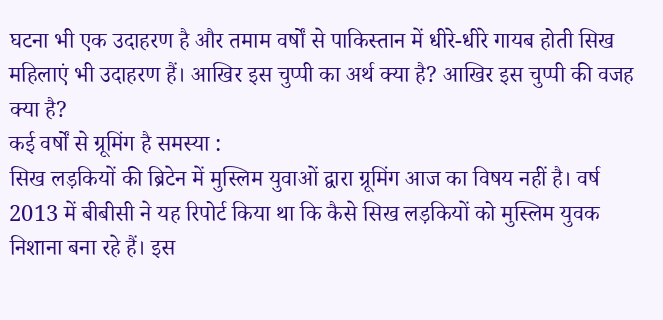घटना भी एक उदाहरण है और तमाम वर्षों से पाकिस्तान में धीरे-धीरे गायब होती सिख महिलाएं भी उदाहरण हैं। आखिर इस चुप्पी का अर्थ क्या है? आखिर इस चुप्पी की वजह क्या है?
कई वर्षों से ग्रूमिंग है समस्या :
सिख लड़कियों की ब्रिटेन में मुस्लिम युवाओं द्वारा ग्रूमिंग आज का विषय नहीं है। वर्ष 2013 में बीबीसी ने यह रिपोर्ट किया था कि कैसे सिख लड़कियों को मुस्लिम युवक निशाना बना रहे हैं। इस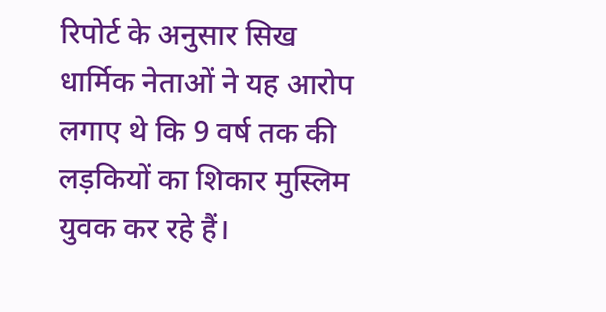रिपोर्ट के अनुसार सिख धार्मिक नेताओं ने यह आरोप लगाए थे कि 9 वर्ष तक की लड़कियों का शिकार मुस्लिम युवक कर रहे हैं।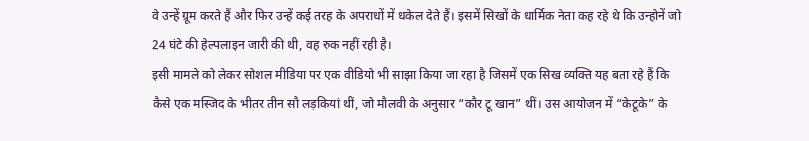वे उन्हें ग्रूम करते हैं और फिर उन्हें कई तरह के अपराधों में धकेल देते हैं। इसमें सिखों के धार्मिक नेता कह रहे थे कि उन्होनें जो 24 घंटे की हेल्पलाइन जारी की थी, वह रुक नहीं रही है।
इसी मामले को लेकर सोशल मीडिया पर एक वीडियो भी साझा किया जा रहा है जिसमें एक सिख व्यक्ति यह बता रहे हैं कि कैसे एक मस्जिद के भीतर तीन सौ लड़कियां थीं, जो मौलवी के अनुसार “कौर टू खान” थीं। उस आयोजन में “केटूके” के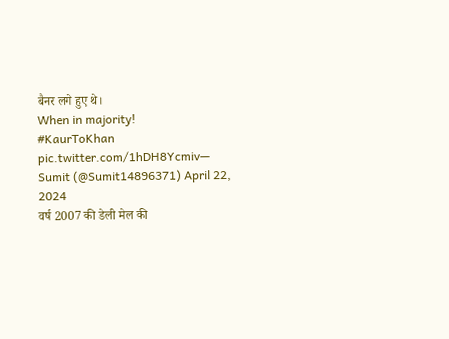बैनर लगे हुए थे।
When in majority!
#KaurToKhan pic.twitter.com/1hDH8Ycmiv— Sumit (@Sumit14896371) April 22, 2024
वर्ष 2007 की डेली मेल की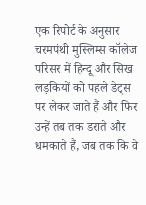एक रिपोर्ट के अनुसार चरमपंथी मुस्लिम्स कॉलेज परिसर में हिन्दू और सिख लड़कियों को पहले डेट्स पर लेकर जाते हैं और फिर उन्हें तब तक डराते और धमकाते हैं, जब तक कि वे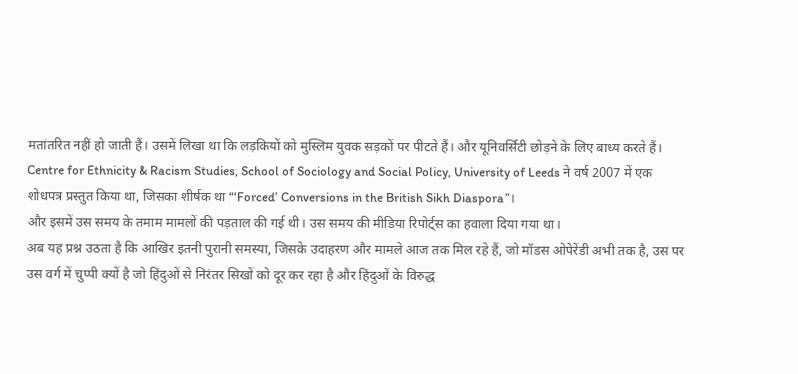मतांतरित नहीं हो जाती हैं। उसमें लिखा था कि लड़कियों को मुस्लिम युवक सड़कों पर पीटते हैं। और यूनिवर्सिटी छोड़ने के लिए बाध्य करते हैं।
Centre for Ethnicity & Racism Studies, School of Sociology and Social Policy, University of Leeds ने वर्ष 2007 में एक शोधपत्र प्रस्तुत किया था, जिसका शीर्षक था “‘Forced’ Conversions in the British Sikh Diaspora”।
और इसमें उस समय के तमाम मामलों की पड़ताल की गई थी। उस समय की मीडिया रिपोर्ट्स का हवाला दिया गया था।
अब यह प्रश्न उठता है कि आखिर इतनी पुरानी समस्या, जिसके उदाहरण और मामले आज तक मिल रहे हैं, जो मॉडस ओपेरेंडी अभी तक है, उस पर उस वर्ग में चुप्पी क्यों है जो हिंदुओं से निरंतर सिखों को दूर कर रहा है और हिंदुओं के विरुद्ध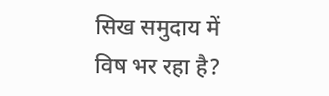सिख समुदाय में विष भर रहा है?